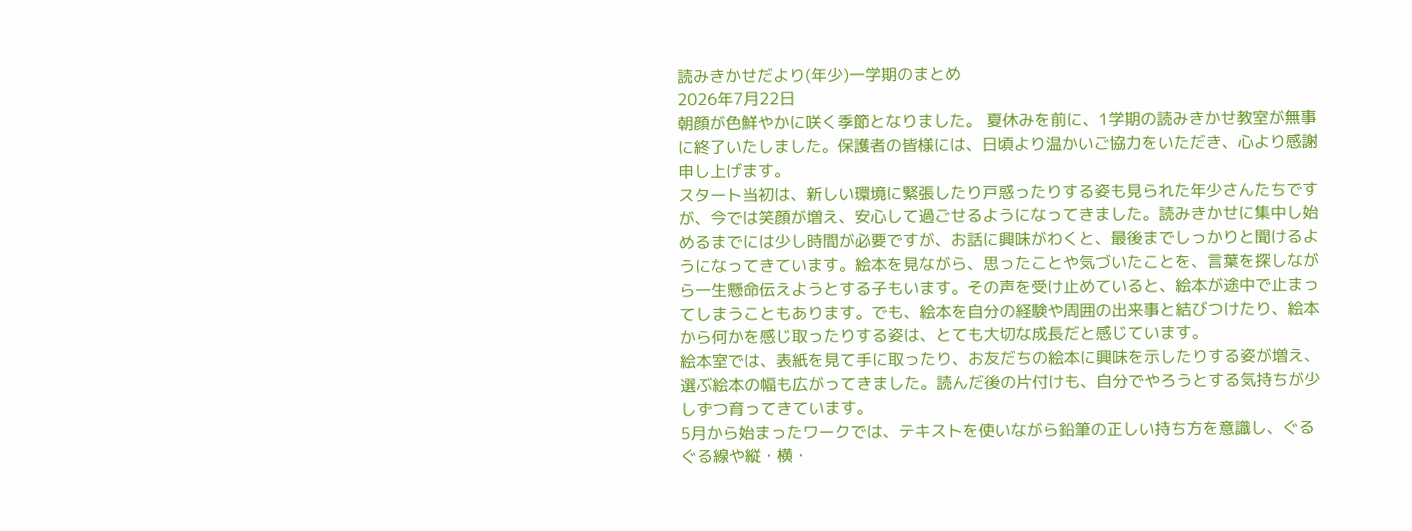読みきかせだより(年少)一学期のまとめ
2026年7月22日
朝顔が色鮮やかに咲く季節となりました。 夏休みを前に、1学期の読みきかせ教室が無事に終了いたしました。保護者の皆様には、日頃より温かいご協力をいただき、心より感謝申し上げます。
スタート当初は、新しい環境に緊張したり戸惑ったりする姿も見られた年少さんたちですが、今では笑顔が増え、安心して過ごせるようになってきました。読みきかせに集中し始めるまでには少し時間が必要ですが、お話に興味がわくと、最後までしっかりと聞けるようになってきています。絵本を見ながら、思ったことや気づいたことを、言葉を探しながら一生懸命伝えようとする子もいます。その声を受け止めていると、絵本が途中で止まってしまうこともあります。でも、絵本を自分の経験や周囲の出来事と結びつけたり、絵本から何かを感じ取ったりする姿は、とても大切な成長だと感じています。
絵本室では、表紙を見て手に取ったり、お友だちの絵本に興味を示したりする姿が増え、選ぶ絵本の幅も広がってきました。読んだ後の片付けも、自分でやろうとする気持ちが少しずつ育ってきています。
5月から始まったワークでは、テキストを使いながら鉛筆の正しい持ち方を意識し、ぐるぐる線や縦・横・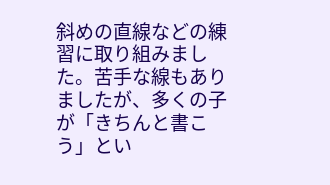斜めの直線などの練習に取り組みました。苦手な線もありましたが、多くの子が「きちんと書こう」とい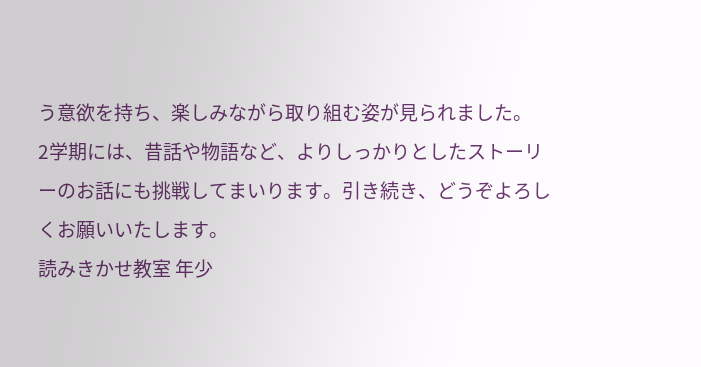う意欲を持ち、楽しみながら取り組む姿が見られました。
2学期には、昔話や物語など、よりしっかりとしたストーリーのお話にも挑戦してまいります。引き続き、どうぞよろしくお願いいたします。
読みきかせ教室 年少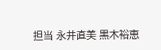担当 永井直美 黒木裕恵